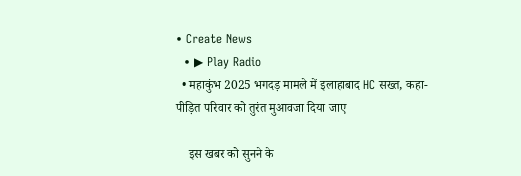• Create News
  • ▶ Play Radio
  • महाकुंभ 2025 भगदड़ मामले में इलाहाबाद HC सख्त, कहा- पीड़ित परिवार को तुरंत मुआवजा दिया जाए

    इस खबर को सुनने के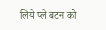लिये प्ले बटन को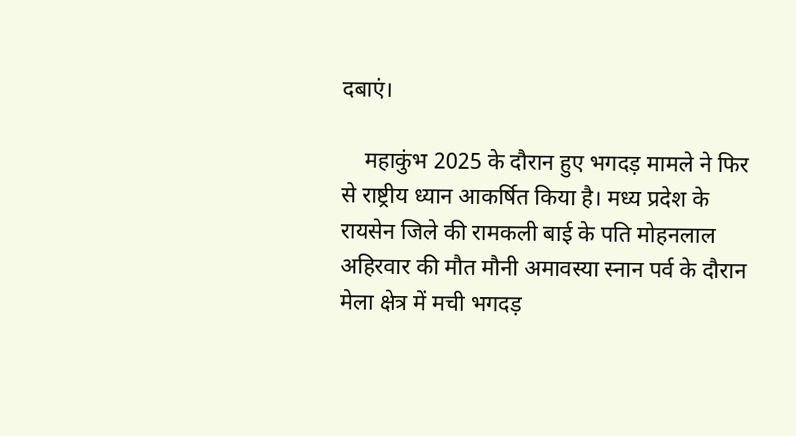दबाएं।

    महाकुंभ 2025 के दौरान हुए भगदड़ मामले ने फिर से राष्ट्रीय ध्यान आकर्षित किया है। मध्य प्रदेश के रायसेन जिले की रामकली बाई के पति मोहनलाल अहिरवार की मौत मौनी अमावस्या स्नान पर्व के दौरान मेला क्षेत्र में मची भगदड़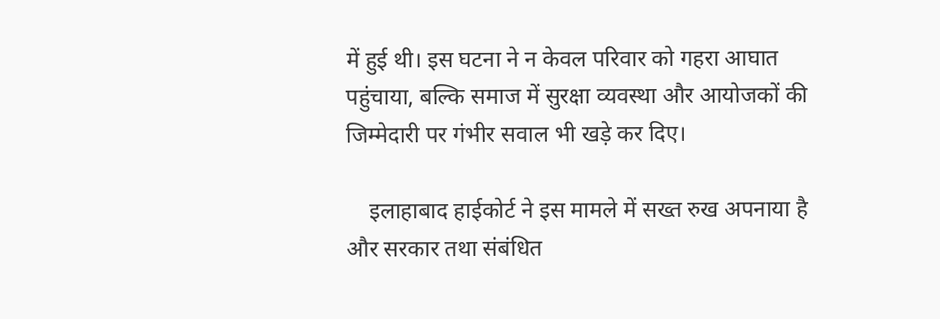में हुई थी। इस घटना ने न केवल परिवार को गहरा आघात पहुंचाया, बल्कि समाज में सुरक्षा व्यवस्था और आयोजकों की जिम्मेदारी पर गंभीर सवाल भी खड़े कर दिए।

    इलाहाबाद हाईकोर्ट ने इस मामले में सख्त रुख अपनाया है और सरकार तथा संबंधित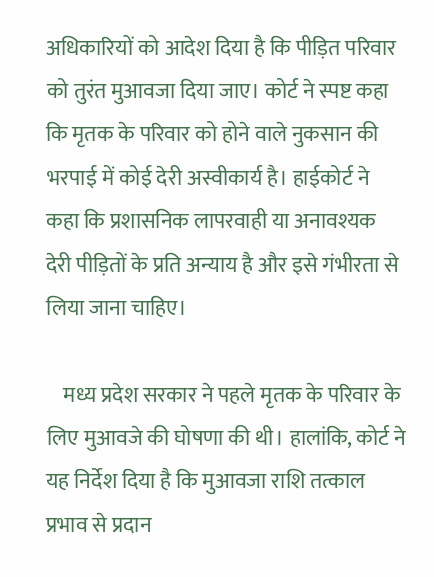अधिकारियों को आदेश दिया है कि पीड़ित परिवार को तुरंत मुआवजा दिया जाए। कोर्ट ने स्पष्ट कहा कि मृतक के परिवार को होने वाले नुकसान की भरपाई में कोई देरी अस्वीकार्य है। हाईकोर्ट ने कहा कि प्रशासनिक लापरवाही या अनावश्यक देरी पीड़ितों के प्रति अन्याय है और इसे गंभीरता से लिया जाना चाहिए।

    मध्य प्रदेश सरकार ने पहले मृतक के परिवार के लिए मुआवजे की घोषणा की थी। हालांकि, कोर्ट ने यह निर्देश दिया है कि मुआवजा राशि तत्काल प्रभाव से प्रदान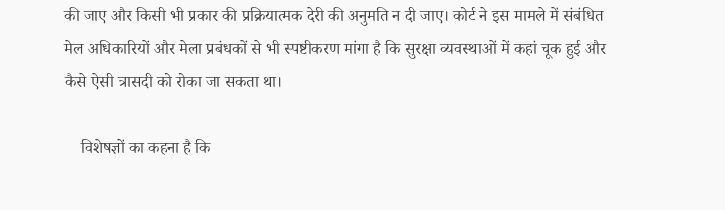की जाए और किसी भी प्रकार की प्रक्रियात्मक देरी की अनुमति न दी जाए। कोर्ट ने इस मामले में संबंधित मेल अधिकारियों और मेला प्रबंधकों से भी स्पष्टीकरण मांगा है कि सुरक्षा व्यवस्थाओं में कहां चूक हुई और कैसे ऐसी त्रासदी को रोका जा सकता था।

    विशेषज्ञों का कहना है कि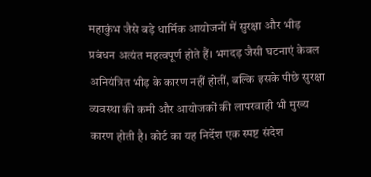महाकुंभ जैसे बड़े धार्मिक आयोजनों में सुरक्षा और भीड़ प्रबंधन अत्यंत महत्वपूर्ण होते हैं। भगदड़ जैसी घटनाएं केवल अनियंत्रित भीड़ के कारण नहीं होतीं, बल्कि इसके पीछे सुरक्षा व्यवस्था की कमी और आयोजकों की लापरवाही भी मुख्य कारण होती है। कोर्ट का यह निर्देश एक स्पष्ट संदेश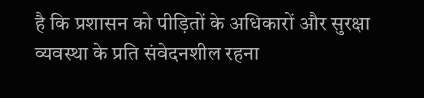है कि प्रशासन को पीड़ितों के अधिकारों और सुरक्षा व्यवस्था के प्रति संवेदनशील रहना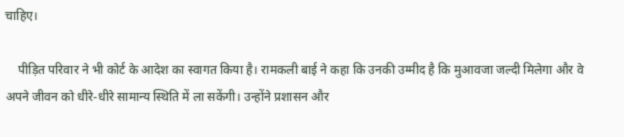चाहिए।

    पीड़ित परिवार ने भी कोर्ट के आदेश का स्वागत किया है। रामकली बाई ने कहा कि उनकी उम्मीद है कि मुआवजा जल्दी मिलेगा और वे अपने जीवन को धीरे-धीरे सामान्य स्थिति में ला सकेंगी। उन्होंने प्रशासन और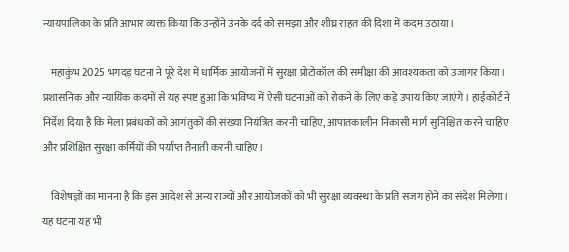न्यायपालिका के प्रति आभार व्यक्त किया कि उन्होंने उनके दर्द को समझा और शीघ्र राहत की दिशा में कदम उठाया।

    महाकुंभ 2025 भगदड़ घटना ने पूरे देश में धार्मिक आयोजनों में सुरक्षा प्रोटोकॉल की समीक्षा की आवश्यकता को उजागर किया। प्रशासनिक और न्यायिक कदमों से यह स्पष्ट हुआ कि भविष्य में ऐसी घटनाओं को रोकने के लिए कड़े उपाय किए जाएंगे। हाईकोर्ट ने निर्देश दिया है कि मेला प्रबंधकों को आगंतुकों की संख्या नियंत्रित करनी चाहिए, आपातकालीन निकासी मार्ग सुनिश्चित करने चाहिए और प्रशिक्षित सुरक्षा कर्मियों की पर्याप्त तैनाती करनी चाहिए।

    विशेषज्ञों का मानना है कि इस आदेश से अन्य राज्यों और आयोजकों को भी सुरक्षा व्यवस्था के प्रति सजग होने का संदेश मिलेगा। यह घटना यह भी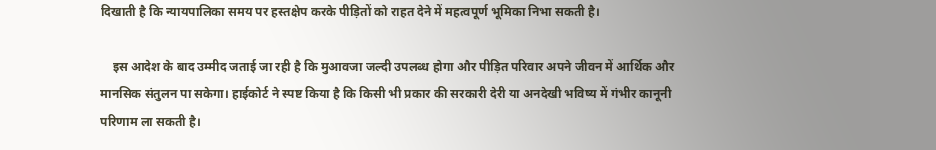दिखाती है कि न्यायपालिका समय पर हस्तक्षेप करके पीड़ितों को राहत देने में महत्वपूर्ण भूमिका निभा सकती है।

    इस आदेश के बाद उम्मीद जताई जा रही है कि मुआवजा जल्दी उपलब्ध होगा और पीड़ित परिवार अपने जीवन में आर्थिक और मानसिक संतुलन पा सकेगा। हाईकोर्ट ने स्पष्ट किया है कि किसी भी प्रकार की सरकारी देरी या अनदेखी भविष्य में गंभीर कानूनी परिणाम ला सकती है।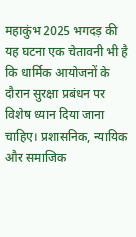महाकुंभ 2025 भगदड़ की यह घटना एक चेतावनी भी है कि धार्मिक आयोजनों के दौरान सुरक्षा प्रबंधन पर विशेष ध्यान दिया जाना चाहिए। प्रशासनिक, न्यायिक और समाजिक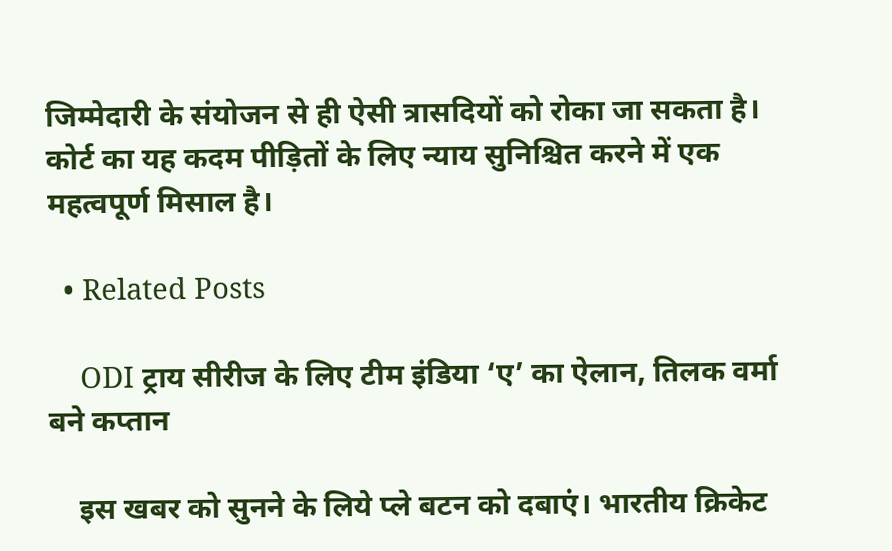जिम्मेदारी के संयोजन से ही ऐसी त्रासदियों को रोका जा सकता है। कोर्ट का यह कदम पीड़ितों के लिए न्याय सुनिश्चित करने में एक महत्वपूर्ण मिसाल है।

  • Related Posts

    ODI ट्राय सीरीज के लिए टीम इंडिया ‘ए’ का ऐलान, तिलक वर्मा बने कप्तान

    इस खबर को सुनने के लिये प्ले बटन को दबाएं। भारतीय क्रिकेट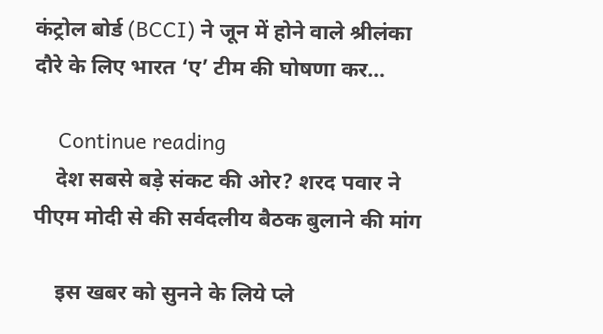कंट्रोल बोर्ड (BCCI) ने जून में होने वाले श्रीलंका दौरे के लिए भारत ‘ए’ टीम की घोषणा कर…

    Continue reading
    देश सबसे बड़े संकट की ओर? शरद पवार ने पीएम मोदी से की सर्वदलीय बैठक बुलाने की मांग

    इस खबर को सुनने के लिये प्ले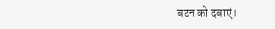बटन को दबाएं।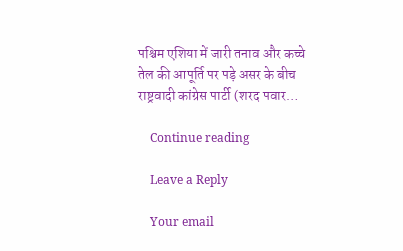पश्चिम एशिया में जारी तनाव और कच्चे तेल की आपूर्ति पर पड़े असर के बीच राष्ट्रवादी कांग्रेस पार्टी (शरद पवार…

    Continue reading

    Leave a Reply

    Your email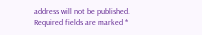address will not be published. Required fields are marked *